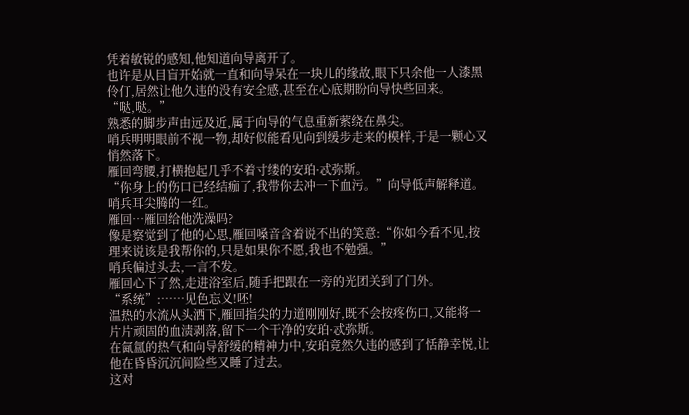凭着敏锐的感知,他知道向导离开了。
也许是从目盲开始就一直和向导呆在一块儿的缘故,眼下只余他一人漆黑伶仃,居然让他久违的没有安全感,甚至在心底期盼向导快些回来。
“哒,哒。”
熟悉的脚步声由远及近,属于向导的气息重新萦绕在鼻尖。
哨兵明明眼前不视一物,却好似能看见向到缓步走来的模样,于是一颗心又悄然落下。
雁回弯腰,打横抱起几乎不着寸缕的安珀·忒弥斯。
“你身上的伤口已经结痂了,我带你去冲一下血污。”向导低声解释道。
哨兵耳尖腾的一红。
雁回…雁回给他洗澡吗?
像是察觉到了他的心思,雁回嗓音含着说不出的笑意:“你如今看不见,按理来说该是我帮你的,只是如果你不愿,我也不勉强。”
哨兵偏过头去,一言不发。
雁回心下了然,走进浴室后,随手把跟在一旁的光团关到了门外。
“系统”:……见色忘义!呸!
温热的水流从头洒下,雁回指尖的力道刚刚好,既不会按疼伤口,又能将一片片顽固的血渍剥落,留下一个干净的安珀·忒弥斯。
在氤氲的热气和向导舒缓的精神力中,安珀竟然久违的感到了恬静幸悦,让他在昏昏沉沉间险些又睡了过去。
这对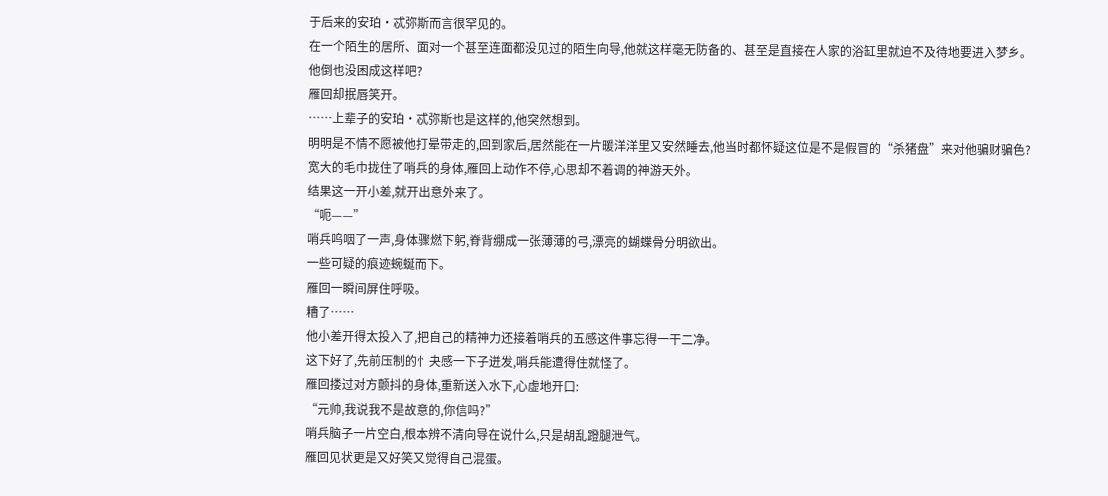于后来的安珀·忒弥斯而言很罕见的。
在一个陌生的居所、面对一个甚至连面都没见过的陌生向导,他就这样毫无防备的、甚至是直接在人家的浴缸里就迫不及待地要进入梦乡。
他倒也没困成这样吧?
雁回却抿唇笑开。
……上辈子的安珀·忒弥斯也是这样的,他突然想到。
明明是不情不愿被他打晕带走的,回到家后,居然能在一片暖洋洋里又安然睡去,他当时都怀疑这位是不是假冒的“杀猪盘”来对他骗财骗色?
宽大的毛巾拢住了哨兵的身体,雁回上动作不停,心思却不着调的神游天外。
结果这一开小差,就开出意外来了。
“呃——”
哨兵呜咽了一声,身体骤燃下躬,脊背绷成一张薄薄的弓,漂亮的蝴蝶骨分明欲出。
一些可疑的痕迹蜿蜒而下。
雁回一瞬间屏住呼吸。
糟了……
他小差开得太投入了,把自己的精神力还接着哨兵的五感这件事忘得一干二净。
这下好了,先前压制的忄夬感一下子迸发,哨兵能遭得住就怪了。
雁回搂过对方颤抖的身体,重新送入水下,心虚地开口:
“元帅,我说我不是故意的,你信吗?”
哨兵脑子一片空白,根本辨不清向导在说什么,只是胡乱蹬腿泄气。
雁回见状更是又好笑又觉得自己混蛋。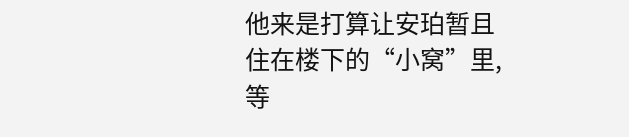他来是打算让安珀暂且住在楼下的“小窝”里,等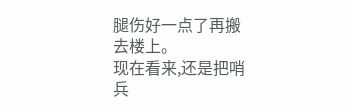腿伤好一点了再搬去楼上。
现在看来,还是把哨兵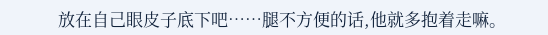放在自己眼皮子底下吧……腿不方便的话,他就多抱着走嘛。